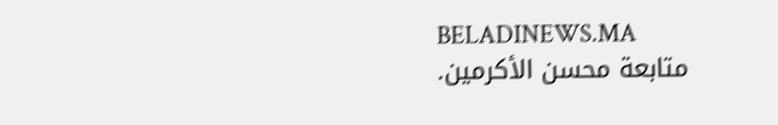BELADINEWS.MA
متابعة محسن الأكرمين.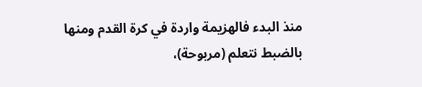منذ البدء فالهزيمة واردة في كرة القدم ومنها بالضبط نتعلم (مربوحة)،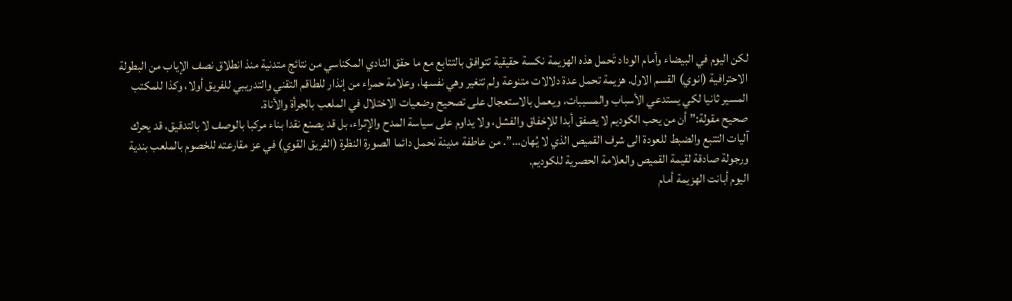لكن اليوم في البيضاء وأمام الوداد تَحمل هذه الهزيمة نكسة حقيقية تتوافق بالتتابع مع ما حقق النادي المكناسي من نتائج متدنية منذ انطلاق نصف الإياب من البطولة الاحترافية (انوي) القسم الاول. هزيمة تحمل عدة دلالات متنوعة ولم تتغير وهي نفسها، وعلامة حمراء من إنذار للطاقم التقني والتدريبي للفريق أولا، وكذا للمكتب المسير ثانيا لكي يستدعي الأسباب والمسببات، ويعمل بالاستعجال على تصحيح وضعيات الاختلال في الملعب بالجرأة والأناة.
صحيح مقولة:” أن من يحب الكوديم لا يصفق أبدا للإخفاق والفشل، ولا يداوم على سياسة المدح والإثراء، بل قد يصنع نقدا بناء مركبا بالوصف لا بالتدقيق، قد يحرك آليات التتبع والضبط للعودة الى شرف القميص الذي لا يُهان…”. من عاطفة مدينة نحمل دائما الصورة النظرة (الفريق القوي) في عز مقارعته للخصوم بالملعب بندية ورجولة صادقة لقيمة القميص والعلامة الحصرية للكوديم.
اليوم أبانت الهزيمة أمام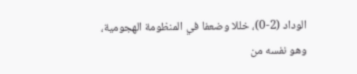الوداد (2-0)، خللا وضعفا في المنظومة الهجومية، وهو نفسه من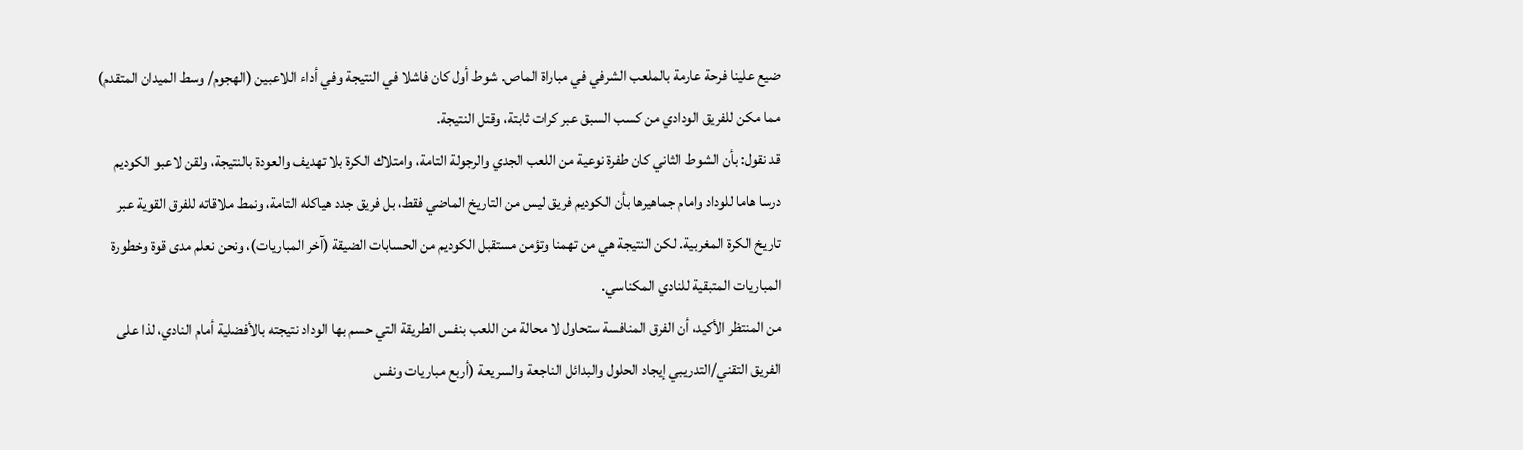ضيع علينا فرحة عارمة بالملعب الشرفي في مباراة الماص. شوط أول كان فاشلا في النتيجة وفي أداء اللاعبين (الهجوم/ وسط الميدان المتقدم) مما مكن للفريق الودادي من كسب السبق عبر كرات ثابتة، وقتل النتيجة.
قد نقول: بأن الشوط الثاني كان طفرة نوعية من اللعب الجدي والرجولة التامة، وامتلاك الكرة بلا تهديف والعودة بالنتيجة، ولقن لاعبو الكوديم درسا هاما للوداد وامام جماهيرها بأن الكوديم فريق ليس من التاريخ الماضي فقط، بل فريق جدد هياكله التامة، ونمط ملاقاته للفرق القوية عبر تاريخ الكرة المغربية. لكن النتيجة هي من تهمنا وتؤمن مستقبل الكوديم من الحسابات الضيقة (آخر المباريات)، ونحن نعلم مدى قوة وخطورة المباريات المتبقية للنادي المكناسي.
من المنتظر الأكيد، أن الفرق المنافسة ستحاول لا محالة من اللعب بنفس الطريقة التي حسم بها الوداد نتيجته بالأفضلية أمام النادي، لذا على الفريق التقني/التدريبي إيجاد الحلول والبدائل الناجعة والسريعة (أربع مباريات ونفس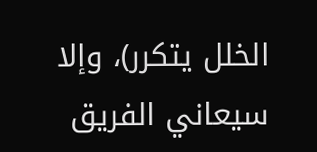الخلل يتكرر)، وإلا سيعاني الفريق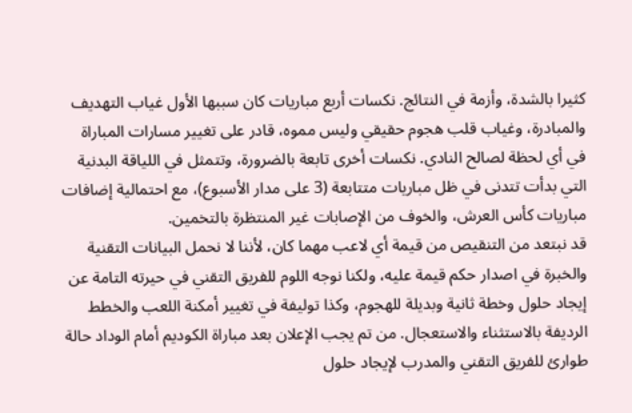كثيرا بالشدة، وأزمة في النتائج. نكسات أربع مباريات كان سببها الأول غياب التهديف والمبادرة، وغياب قلب هجوم حقيقي وليس مموه، قادر على تغيير مسارات المباراة في أي لحظة لصالح النادي. نكسات أخرى تابعة بالضرورة، وتتمثل في اللياقة البدنية التي بدأت تتدنى في ظل مباريات متتابعة (3 على مدار الأسبوع)، مع احتمالية إضافات مباريات كأس العرش، والخوف من الإصابات غير المنتظرة بالتخمين.
قد نبتعد من التنقيص من قيمة أي لاعب مهما كان، لأننا لا نحمل البيانات التقنية والخبرة في اصدار حكم قيمة عليه، ولكنا نوجه اللوم للفريق التقني في حيرته التامة عن إيجاد حلول وخطة ثانية وبديلة للهجوم، وكذا توليفة في تغيير أمكنة اللعب والخطط الرديفة بالاستثناء والاستعجال. من تم يجب الإعلان بعد مباراة الكوديم أمام الوداد حالة طوارئ للفريق التقني والمدرب لإيجاد حلول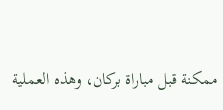ممكنة قبل مباراة بركان، وهذه العملية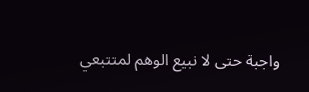واجبة حتى لا نبيع الوهم لمتتبعي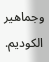وجماهير الكوديم.